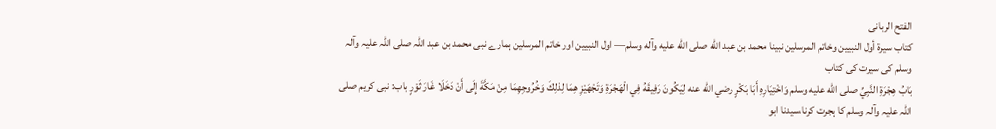الفتح الربانی
كتاب سيرة أول النبيين وخاتم المرسلين نبينا محمد بن عبد الله صلى الله عليه وآله وسلم— اول النبیین اور خاتم المرسلین ہمارے نبی محمد بن عبد اللہ صلی اللہ علیہ وآلہ وسلم کی سیرت کی کتاب
بَابُ هِجْرَةِ النَّبِيِّ صلى الله عليه وسلم وَاخْتِيَارِهِ أَبَا بَكْرٍ رضي الله عنه لِيَكُونَ رَفِيقَهُ فِي الْهَجْرَةِ وَتَجْهَيْزِ هِمَا لِذلِكَ وَخُرُوجِهِمَا مِنْ مَكَّةَ إِلَى أَنْ دَخَلَا غَارَ ثَوْرٍ باب: نبی کریم صلی اللہ علیہ وآلہ وسلم کا ہجرت کرنا،سیدنا ابو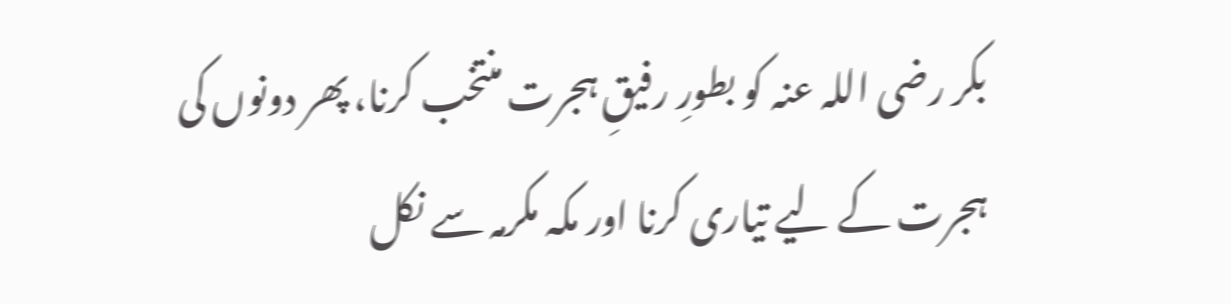بکر رضی اللہ عنہ کو بطورِ رفیقِ ہجرت منتخب کرنا، پھر دونوں کی ہجرت کے لیے تیاری کرنا اور مکہ مکرمہ سے نکل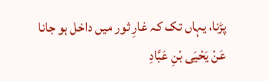پڑنا، یہاں تک کہ غارِ ثور میں داخل ہو جانا
عَنْ يَحْيَى بْنِ عَبَّادِ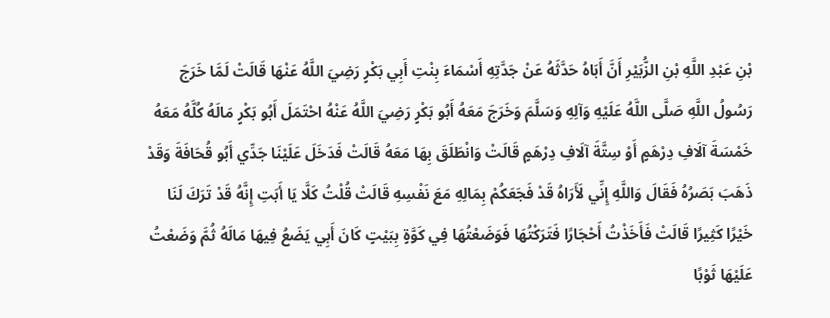بْنِ عَبْدِ اللَّهِ بْنِ الزُّبَيْرِ أَنَّ أَبَاهُ حَدَّثَهُ عَنْ جَدَّتِهِ أَسْمَاءَ بِنْتِ أَبِي بَكْرٍ رَضِيَ اللَّهُ عَنْهَا قَالَتْ لَمَّا خَرَجَ رَسُولُ اللَّهِ صَلَّى اللَّهُ عَلَيْهِ وَآلِهِ وَسَلَّمَ وَخَرَجَ مَعَهُ أَبُو بَكْرٍ رَضِيَ اللَّهُ عَنْهُ احْتَمَلَ أَبُو بَكْرٍ مَالَهُ كُلَّهُ مَعَهُ خَمْسَةَ آلَافِ دِرْهَمٍ أَوْ سِتَّةَ آلَافِ دِرْهَمٍ قَالَتْ وَانْطَلَقَ بِهَا مَعَهُ قَالَتْ فَدَخَلَ عَلَيْنَا جَدِّي أَبُو قُحَافَةَ وَقَدْ ذَهَبَ بَصَرُهُ فَقَالَ وَاللَّهِ إِنِّي لَأَرَاهُ قَدْ فَجَعَكُمْ بِمَالِهِ مَعَ نَفْسِهِ قَالَتْ قُلْتُ كَلَّا يَا أَبَتِ إِنَّهُ قَدْ تَرَكَ لَنَا خَيْرًا كَثِيرًا قَالَتْ فَأَخَذْتُ أَحْجَارًا فَتَرَكْتُهَا فَوَضَعْتُهَا فِي كَوَّةٍ بِبَيْتٍ كَانَ أَبِي يَضَعُ فِيهَا مَالَهُ ثُمَّ وَضَعْتُ عَلَيْهَا ثَوْبًا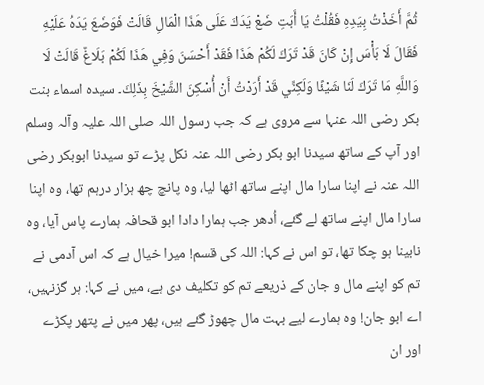ثُمَّ أَخَذْتُ بِيَدِهِ فَقُلْتُ يَا أَبَتِ ضَعْ يَدَكَ عَلَى هَذَا الْمَالِ قَالَتْ فَوَضَعَ يَدَهُ عَلَيْهِ فَقَالَ لَا بَأْسَ إِنْ كَانَ قَدْ تَرَكَ لَكُمْ هَذَا فَقَدْ أَحْسَنَ وَفِي هَذَا لَكُمْ بَلَاغٌ قَالَتْ لَا وَاللَّهِ مَا تَرَكَ لَنَا شَيْئًا وَلَكِنِّي قَدْ أَرَدْتُ أَنْ أُسْكِنَ الشَّيْخَ بِذَلِكَ۔ سیدہ اسماء بنت بکر رضی اللہ عنہا سے مروی ہے کہ جب رسول اللہ صلی اللہ علیہ وآلہ وسلم اور آپ کے ساتھ سیدنا ابو بکر رضی اللہ عنہ نکل پڑے تو سیدنا ابوبکر رضی اللہ عنہ نے اپنا سارا مال اپنے ساتھ اٹھا لیا، وہ پانچ چھ ہزار درہم تھا، وہ اپنا سارا مال اپنے ساتھ لے گئے، اُدھر جب ہمارا دادا ابو قحافہ ہمارے پاس آیا، وہ نابینا ہو چکا تھا، تو اس نے کہا: اللہ کی قسم! میرا خیال ہے کہ اس آدمی نے تم کو اپنے مال و جان کے ذریعے تم کو تکلیف دی ہے، میں نے کہا: ہر گزنہیں، اے ابو جان! وہ ہمارے لیے بہت مال چھوڑ گئے ہیں، پھر میں نے پتھر پکڑے اور ان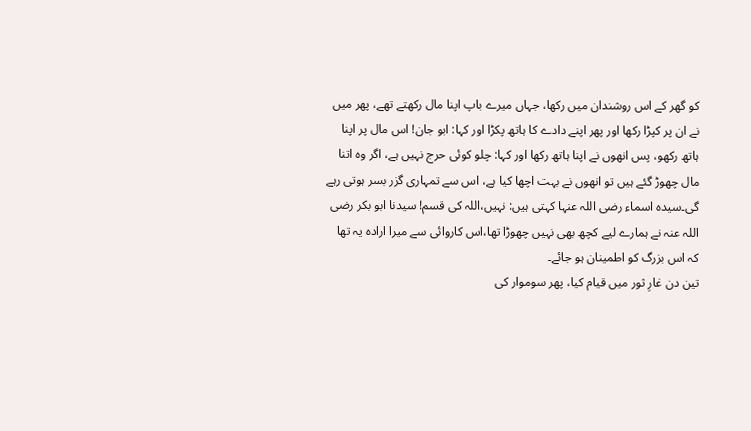کو گھر کے اس روشندان میں رکھا، جہاں میرے باپ اپنا مال رکھتے تھے، پھر میں نے ان پر کپڑا رکھا اور پھر اپنے دادے کا ہاتھ پکڑا اور کہا: ابو جان! اس مال پر اپنا ہاتھ رکھو، پس انھوں نے اپنا ہاتھ رکھا اور کہا: چلو کوئی حرج نہیں ہے، اگر وہ اتنا مال چھوڑ گئے ہیں تو انھوں نے بہت اچھا کیا ہے، اس سے تمہاری گزر بسر ہوتی رہے گی۔سیدہ اسماء رضی اللہ عنہا کہتی ہیں: نہیں،اللہ کی قسم! سیدنا ابو بکر رضی اللہ عنہ نے ہمارے لیے کچھ بھی نہیں چھوڑا تھا،اس کاروائی سے میرا ارادہ یہ تھا کہ اس بزرگ کو اطمینان ہو جائے۔
تین دن غارِ ثور میں قیام کیا، پھر سوموار کی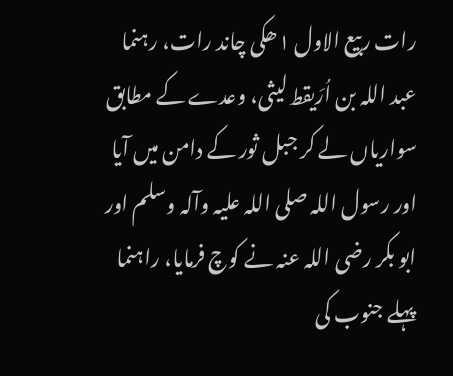رات ربیع الاول ۱ھکی چاند رات، رہنما عبد اللہ بن اُرَیقط لیثی، وعدے کے مطابق سواریاں لے کر جبل ثور کے دامن میں آیا اور رسول اللہ صلی اللہ علیہ وآلہ وسلم اور ابو بکر رضی اللہ عنہ نے کوچ فرمایا، راہنما پہلے جنوب کی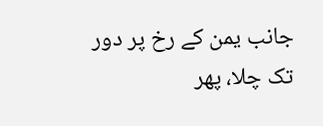جانب یمن کے رخ پر دور تک چلا، پھر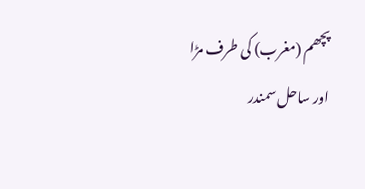پچھم (مغرب) کی طرف مڑا اور ساحل سمندر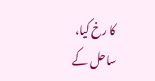کا رخ کیا، ساحل کے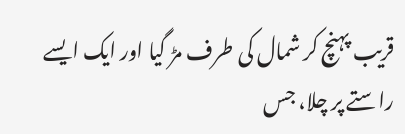قریب پہنچ کر شمال کی طرف مڑ گیا اور ایک ایسے راستے پر چلا، جس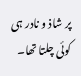پر شاذ و نادر ہی کوئی چلتا تھا۔